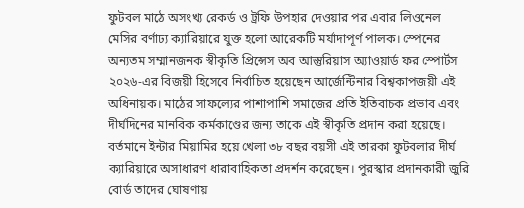ফুটবল মাঠে অসংখ্য রেকর্ড ও ট্রফি উপহার দেওয়ার পর এবার লিওনেল মেসির বর্ণাঢ্য ক্যারিয়ারে যুক্ত হলো আরেকটি মর্যাদাপূর্ণ পালক। স্পেনের অন্যতম সম্মানজনক স্বীকৃতি প্রিন্সেস অব আস্তুরিয়াস অ্যাওয়ার্ড ফর স্পোর্টস ২০২৬-এর বিজয়ী হিসেবে নির্বাচিত হয়েছেন আর্জেন্টিনার বিশ্বকাপজয়ী এই অধিনায়ক। মাঠের সাফল্যের পাশাপাশি সমাজের প্রতি ইতিবাচক প্রভাব এবং দীর্ঘদিনের মানবিক কর্মকাণ্ডের জন্য তাকে এই স্বীকৃতি প্রদান করা হয়েছে।
বর্তমানে ইন্টার মিয়ামির হয়ে খেলা ৩৮ বছর বয়সী এই তারকা ফুটবলার দীর্ঘ ক্যারিয়ারে অসাধারণ ধারাবাহিকতা প্রদর্শন করেছেন। পুরস্কার প্রদানকারী জুরি বোর্ড তাদের ঘোষণায়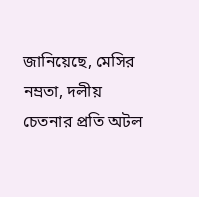জানিয়েছে, মেসির নম্রতা, দলীয় চেতনার প্রতি অটল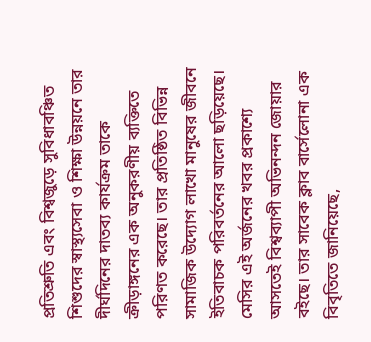প্রতিশ্রুতি এবং বিশ্বজুড়ে সুবিধাবঞ্চিত শিশুদের স্বাস্থ্যসেবা ও শিক্ষা উন্নয়নে তার দীর্ঘদিনের দাতব্য কার্যক্রম তাকে ক্রীড়াঙ্গনের এক অনুকরণীয় ব্যক্তিতে পরিণত করেছে। তার প্রতিষ্ঠিত বিভিন্ন সামাজিক উদ্যোগ লাখো মানুষের জীবনে ইতিবাচক পরিবর্তনের আলো ছড়িয়েছে।
মেসির এই অর্জনের খবর প্রকাশ্যে আসতেই বিশ্বব্যাপী অভিনন্দন জোয়ার বইছে। তার সাবেক ক্লাব বার্সেলোনা এক বিবৃতিতে জানিয়েছে,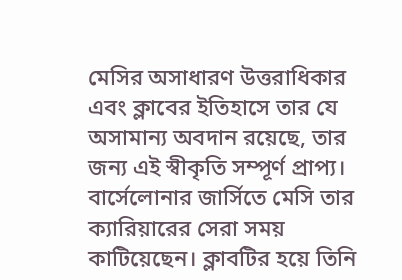মেসির অসাধারণ উত্তরাধিকার এবং ক্লাবের ইতিহাসে তার যে অসামান্য অবদান রয়েছে, তার জন্য এই স্বীকৃতি সম্পূর্ণ প্রাপ্য। বার্সেলোনার জার্সিতে মেসি তার ক্যারিয়ারের সেরা সময় কাটিয়েছেন। ক্লাবটির হয়ে তিনি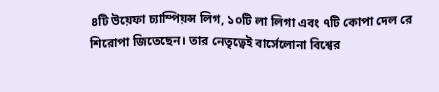৪টি উয়েফা চ্যাম্পিয়ন্স লিগ, ১০টি লা লিগা এবং ৭টি কোপা দেল রে শিরোপা জিতেছেন। তার নেতৃত্বেই বার্সেলোনা বিশ্বের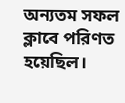অন্যতম সফল ক্লাবে পরিণত হয়েছিল।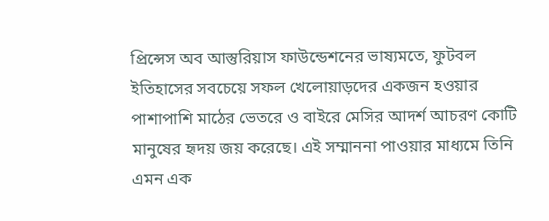প্রিন্সেস অব আস্তুরিয়াস ফাউন্ডেশনের ভাষ্যমতে, ফুটবল ইতিহাসের সবচেয়ে সফল খেলোয়াড়দের একজন হওয়ার পাশাপাশি মাঠের ভেতরে ও বাইরে মেসির আদর্শ আচরণ কোটি মানুষের হৃদয় জয় করেছে। এই সম্মাননা পাওয়ার মাধ্যমে তিনি এমন এক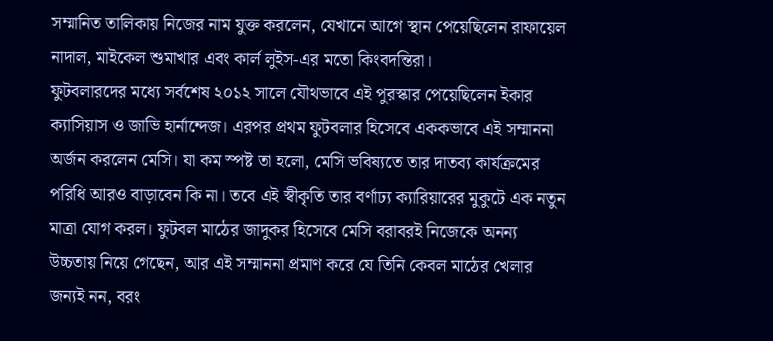সম্মানিত তালিকায় নিজের নাম যুক্ত করলেন, যেখানে আগে স্থান পেয়েছিলেন রাফায়েল নাদাল, মাইকেল শুমাখার এবং কার্ল লুইস-এর মতো কিংবদন্তিরা।
ফুটবলারদের মধ্যে সর্বশেষ ২০১২ সালে যৌথভাবে এই পুরস্কার পেয়েছিলেন ইকার ক্যাসিয়াস ও জাভি হার্নান্দেজ। এরপর প্রথম ফুটবলার হিসেবে এককভাবে এই সম্মাননা অর্জন করলেন মেসি। যা কম স্পষ্ট তা হলো, মেসি ভবিষ্যতে তার দাতব্য কার্যক্রমের পরিধি আরও বাড়াবেন কি না। তবে এই স্বীকৃতি তার বর্ণাঢ্য ক্যারিয়ারের মুকুটে এক নতুন মাত্রা যোগ করল। ফুটবল মাঠের জাদুকর হিসেবে মেসি বরাবরই নিজেকে অনন্য উচ্চতায় নিয়ে গেছেন, আর এই সম্মাননা প্রমাণ করে যে তিনি কেবল মাঠের খেলার জন্যই নন, বরং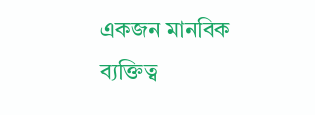একজন মানবিক ব্যক্তিত্ব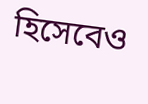হিসেবেও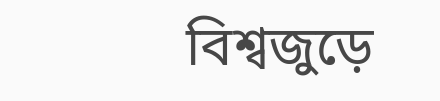বিশ্বজুড়ে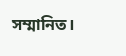সম্মানিত।